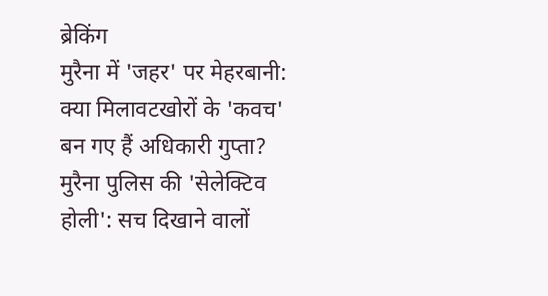ब्रेकिंग
मुरैना में 'जहर' पर मेहरबानी: क्या मिलावटखोरों के 'कवच' बन गए हैं अधिकारी गुप्ता? मुरैना पुलिस की 'सेलेक्टिव होली': सच दिखाने वालों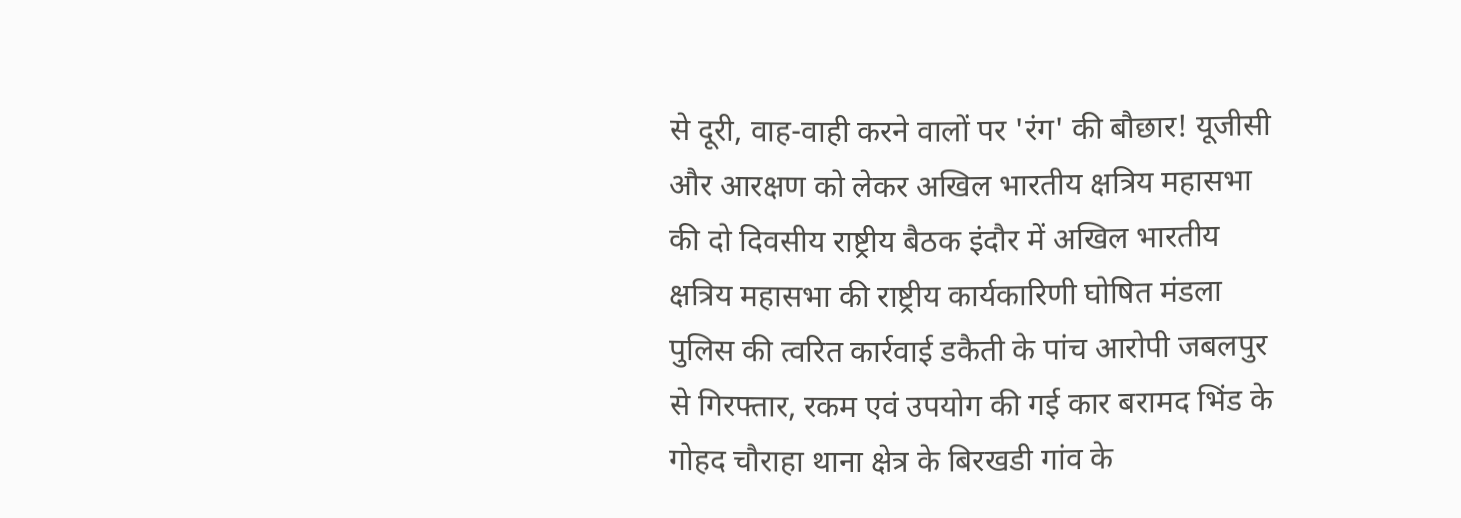से दूरी, वाह-वाही करने वालों पर 'रंग' की बौछार! यूजीसी और आरक्षण को लेकर अखिल भारतीय क्षत्रिय महासभा की दो दिवसीय राष्ट्रीय बैठक इंदौर में अखिल भारतीय क्षत्रिय महासभा की राष्ट्रीय कार्यकारिणी घोषित मंडला पुलिस की त्वरित कार्रवाई डकैती के पांच आरोपी जबलपुर से गिरफ्तार, रकम एवं उपयोग की गई कार बरामद भिंड के गोहद चौराहा थाना क्षेत्र के बिरखडी गांव के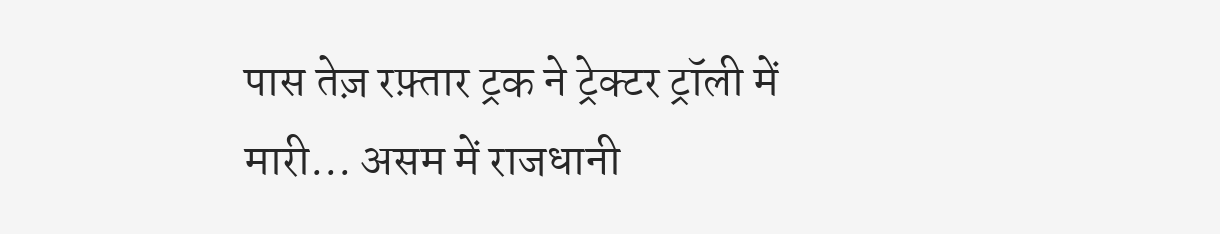पास तेज़ रफ़्तार ट्रक ने ट्रेक्टर ट्रॉली में मारी... असम में राजधानी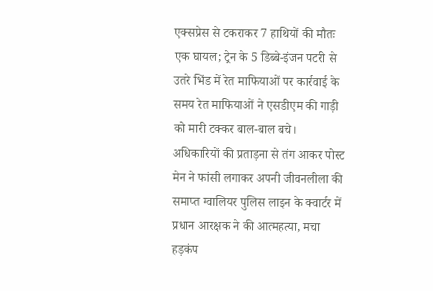एक्सप्रेस से टकराकर 7 हाथियों की मौतः एक घायल; ट्रेन के 5 डिब्बे-इंजन पटरी से उतरे भिंड में रेत माफियाओं पर कार्रवाई के समय रेत माफियाओं ने एसडीएम की गाड़ी को मारी टक्कर बाल-बाल बचे। अधिकारियों की प्रताड़ना से तंग आकर पोस्ट मेन ने फांसी लगाकर अपनी जीवनलीला की समाप्त ग्वालियर पुलिस लाइन के क्वार्टर में प्रधान आरक्षक ने की आत्महत्या, मचा हड़कंप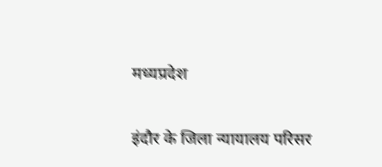मध्यप्रदेश

इंदौर के जिला न्यायालय परिसर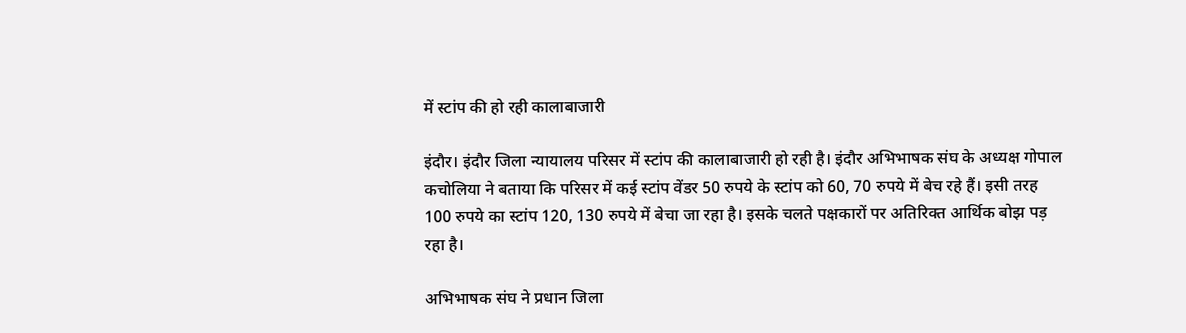में स्टांप की हो रही कालाबाजारी

इंदौर। इंदौर जिला न्यायालय परिसर में स्टांप की कालाबाजारी हो रही है। इंदौर अभिभाषक संघ के अध्यक्ष गोपाल कचोलिया ने बताया कि परिसर में कई स्टांप वेंडर 50 रुपये के स्टांप को 60, 70 रुपये में बेच रहे हैं। इसी तरह 100 रुपये का स्टांप 120, 130 रुपये में बेचा जा रहा है। इसके चलते पक्षकारों पर अतिरिक्त आर्थिक बोझ पड़ रहा है।

अभिभाषक संघ ने प्रधान जिला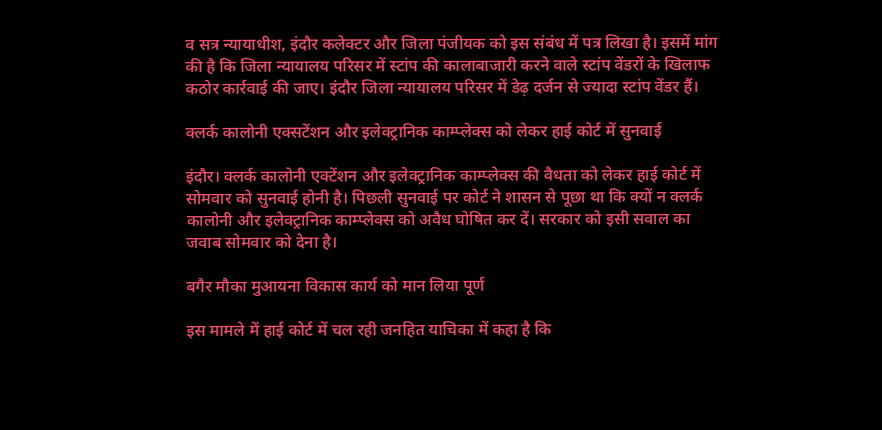व सत्र न्यायाधीश, इंदौर कलेक्टर और जिला पंजीयक को इस संबंध में पत्र लिखा है। इसमें मांग की है कि जिला न्यायालय परिसर में स्टांप की कालाबाजारी करने वाले स्टांप वेंडरों के खिलाफ कठोर कार्रवाई की जाए। इंदौर जिला न्यायालय परिसर में डेढ़ दर्जन से ज्यादा स्टांप वेंडर हैं।

क्लर्क कालोनी एक्सटेंशन और इलेक्ट्रानिक काम्प्लेक्स को लेकर हाई कोर्ट में सुनवाई

इंदौर। क्लर्क कालोनी एक्टेंशन और इलेक्ट्रानिक काम्प्लेक्स की वैधता को लेकर हाई कोर्ट में सोमवार को सुनवाई होनी है। पिछली सुनवाई पर कोर्ट ने शासन से पूछा था कि क्यों न क्लर्क कालोनी और इलेक्ट्रानिक काम्प्लेक्स को अवैध घोषित कर दें। सरकार को इसी सवाल का जवाब सोमवार को देना है।

बगैर मौका मुआयना विकास कार्य को मान लिया पूर्ण

इस मामले में हाई कोर्ट में चल रही जनहित याचिका में कहा है कि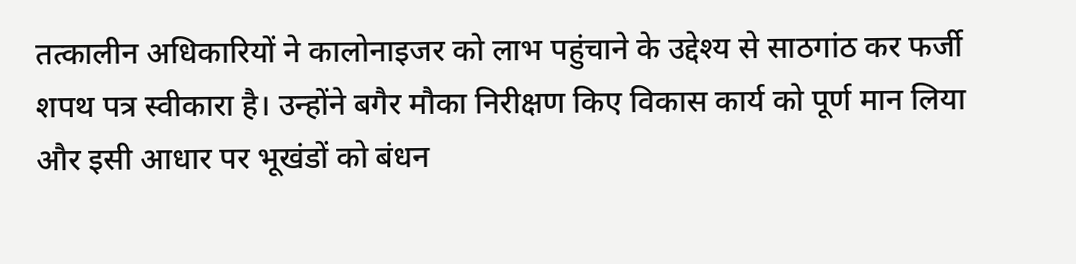तत्कालीन अधिकारियों ने कालोनाइजर को लाभ पहुंचाने के उद्देश्य से साठगांठ कर फर्जी शपथ पत्र स्वीकारा है। उन्होंने बगैर मौका निरीक्षण किए विकास कार्य को पूर्ण मान लिया और इसी आधार पर भूखंडों को बंधन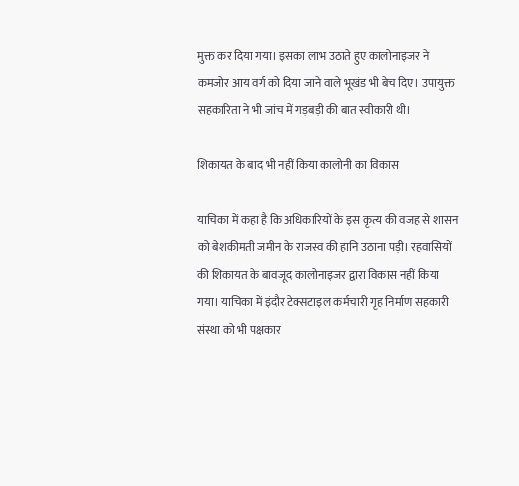मुक्त कर दिया गया। इसका लाभ उठाते हुए कालोनाइजर ने कमजोर आय वर्ग को दिया जाने वाले भूखंड भी बेच दिए। उपायुक्त सहकारिता ने भी जांच में गड़बड़ी की बात स्वीकारी थी।

शिकायत के बाद भी नहीं किया कालोनी का विकास

याचिका में कहा है कि अधिकारियों के इस कृत्य की वजह से शासन को बेशकीमती जमीन के राजस्व की हानि उठाना पड़ी। रहवासियों की शिकायत के बावजूद कालोनाइजर द्वारा विकास नहीं किया गया। याचिका में इंदौर टेक्सटाइल कर्मचारी गृह निर्माण सहकारी संस्था को भी पक्षकार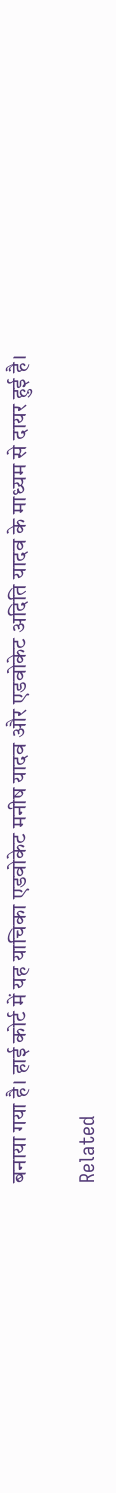बनाया गया है। हाई कोर्ट में यह याचिका एडवोकेट मनीष यादव और एडवोकेट अदिति यादव के माध्यम से दायर हुई है।

Related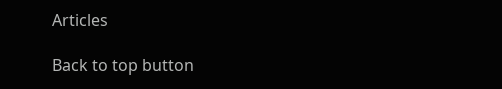Articles

Back to top button